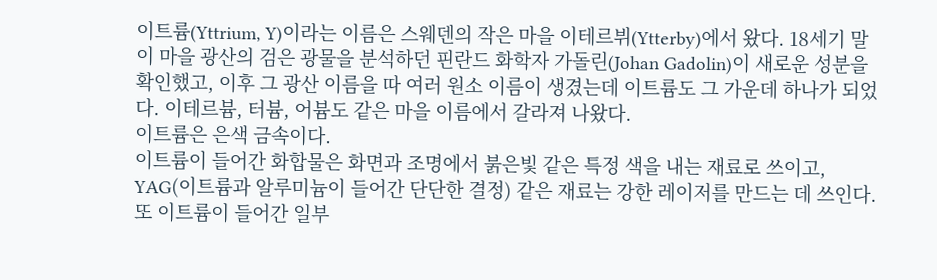이트륨(Yttrium, Y)이라는 이름은 스웨덴의 작은 마을 이테르뷔(Ytterby)에서 왔다. 18세기 말 이 마을 광산의 검은 광물을 분석하던 핀란드 화학자 가돌린(Johan Gadolin)이 새로운 성분을 확인했고, 이후 그 광산 이름을 따 여러 원소 이름이 생겼는데 이트륨도 그 가운데 하나가 되었다. 이테르븀, 터븀, 어븀도 같은 마을 이름에서 갈라져 나왔다.
이트륨은 은색 금속이다.
이트륨이 들어간 화합물은 화면과 조명에서 붉은빛 같은 특정 색을 내는 재료로 쓰이고, YAG(이트륨과 알루미늄이 들어간 단단한 결정) 같은 재료는 강한 레이저를 만드는 데 쓰인다. 또 이트륨이 들어간 일부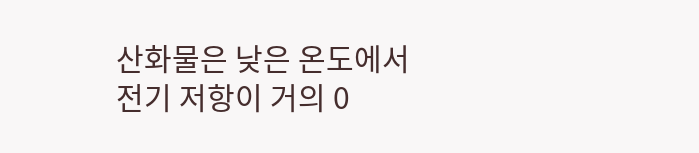산화물은 낮은 온도에서 전기 저항이 거의 0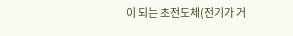이 되는 초전도체(전기가 거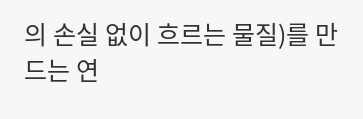의 손실 없이 흐르는 물질)를 만드는 연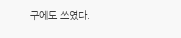구에도 쓰였다.